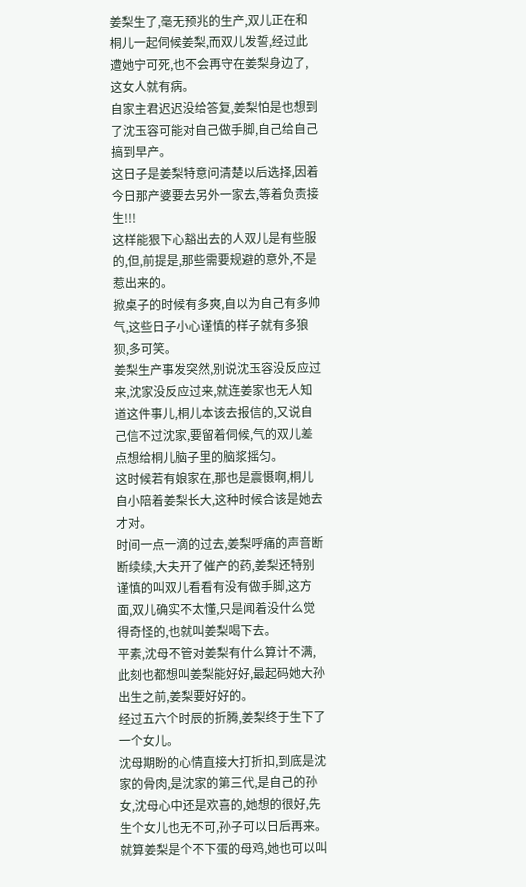姜梨生了,毫无预兆的生产,双儿正在和桐儿一起伺候姜梨,而双儿发誓,经过此遭她宁可死,也不会再守在姜梨身边了,这女人就有病。
自家主君迟迟没给答复,姜梨怕是也想到了沈玉容可能对自己做手脚,自己给自己搞到早产。
这日子是姜梨特意问清楚以后选择,因着今日那产婆要去另外一家去,等着负责接生!!!
这样能狠下心豁出去的人双儿是有些服的,但,前提是,那些需要规避的意外,不是惹出来的。
掀桌子的时候有多爽,自以为自己有多帅气,这些日子小心谨慎的样子就有多狼狈,多可笑。
姜梨生产事发突然,别说沈玉容没反应过来,沈家没反应过来,就连姜家也无人知道这件事儿,桐儿本该去报信的,又说自己信不过沈家,要留着伺候,气的双儿差点想给桐儿脑子里的脑浆摇匀。
这时候若有娘家在,那也是震慑啊,桐儿自小陪着姜梨长大,这种时候合该是她去才对。
时间一点一滴的过去,姜梨呼痛的声音断断续续,大夫开了催产的药,姜梨还特别谨慎的叫双儿看看有没有做手脚,这方面,双儿确实不太懂,只是闻着没什么觉得奇怪的,也就叫姜梨喝下去。
平素,沈母不管对姜梨有什么算计不满,此刻也都想叫姜梨能好好,最起码她大孙出生之前,姜梨要好好的。
经过五六个时辰的折腾,姜梨终于生下了一个女儿。
沈母期盼的心情直接大打折扣,到底是沈家的骨肉,是沈家的第三代,是自己的孙女,沈母心中还是欢喜的,她想的很好,先生个女儿也无不可,孙子可以日后再来。
就算姜梨是个不下蛋的母鸡,她也可以叫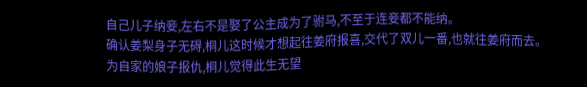自己儿子纳妾,左右不是娶了公主成为了驸马,不至于连妾都不能纳。
确认姜梨身子无碍,桐儿这时候才想起往姜府报喜,交代了双儿一番,也就往姜府而去。
为自家的娘子报仇,桐儿觉得此生无望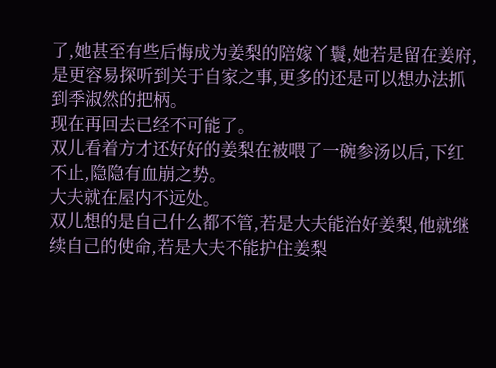了,她甚至有些后悔成为姜梨的陪嫁丫鬟,她若是留在姜府,是更容易探听到关于自家之事,更多的还是可以想办法抓到季淑然的把柄。
现在再回去已经不可能了。
双儿看着方才还好好的姜梨在被喂了一碗参汤以后,下红不止,隐隐有血崩之势。
大夫就在屋内不远处。
双儿想的是自己什么都不管,若是大夫能治好姜梨,他就继续自己的使命,若是大夫不能护住姜梨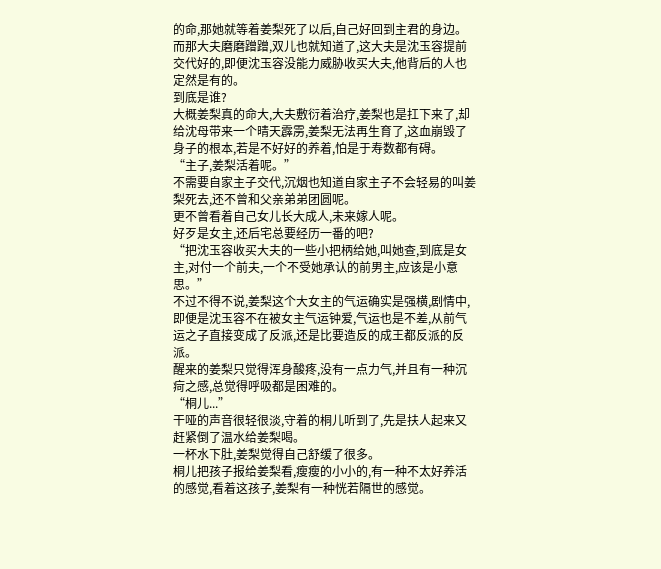的命,那她就等着姜梨死了以后,自己好回到主君的身边。
而那大夫磨磨蹭蹭,双儿也就知道了,这大夫是沈玉容提前交代好的,即便沈玉容没能力威胁收买大夫,他背后的人也定然是有的。
到底是谁?
大概姜梨真的命大,大夫敷衍着治疗,姜梨也是扛下来了,却给沈母带来一个晴天霹雳,姜梨无法再生育了,这血崩毁了身子的根本,若是不好好的养着,怕是于寿数都有碍。
“主子,姜梨活着呢。”
不需要自家主子交代,沉烟也知道自家主子不会轻易的叫姜梨死去,还不曾和父亲弟弟团圆呢。
更不曾看着自己女儿长大成人,未来嫁人呢。
好歹是女主,还后宅总要经历一番的吧?
“把沈玉容收买大夫的一些小把柄给她,叫她查,到底是女主,对付一个前夫,一个不受她承认的前男主,应该是小意思。”
不过不得不说,姜梨这个大女主的气运确实是强横,剧情中,即便是沈玉容不在被女主气运钟爱,气运也是不差,从前气运之子直接变成了反派,还是比要造反的成王都反派的反派。
醒来的姜梨只觉得浑身酸疼,没有一点力气,并且有一种沉疴之感,总觉得呼吸都是困难的。
“桐儿...”
干哑的声音很轻很淡,守着的桐儿听到了,先是扶人起来又赶紧倒了温水给姜梨喝。
一杯水下肚,姜梨觉得自己舒缓了很多。
桐儿把孩子报给姜梨看,瘦瘦的小小的,有一种不太好养活的感觉,看着这孩子,姜梨有一种恍若隔世的感觉。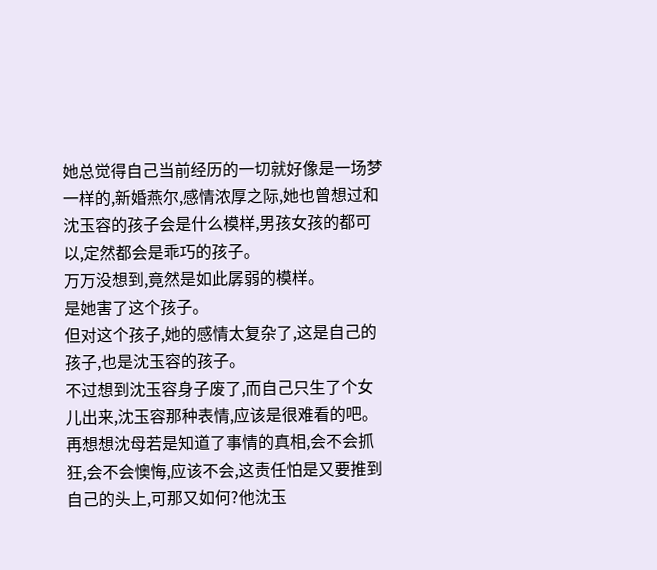她总觉得自己当前经历的一切就好像是一场梦一样的,新婚燕尔,感情浓厚之际,她也曾想过和沈玉容的孩子会是什么模样,男孩女孩的都可以,定然都会是乖巧的孩子。
万万没想到,竟然是如此孱弱的模样。
是她害了这个孩子。
但对这个孩子,她的感情太复杂了,这是自己的孩子,也是沈玉容的孩子。
不过想到沈玉容身子废了,而自己只生了个女儿出来,沈玉容那种表情,应该是很难看的吧。
再想想沈母若是知道了事情的真相,会不会抓狂,会不会懊悔,应该不会,这责任怕是又要推到自己的头上,可那又如何?他沈玉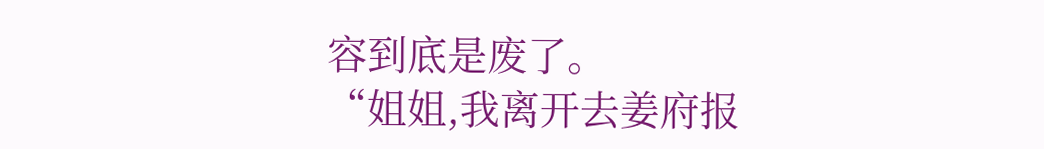容到底是废了。
“姐姐,我离开去姜府报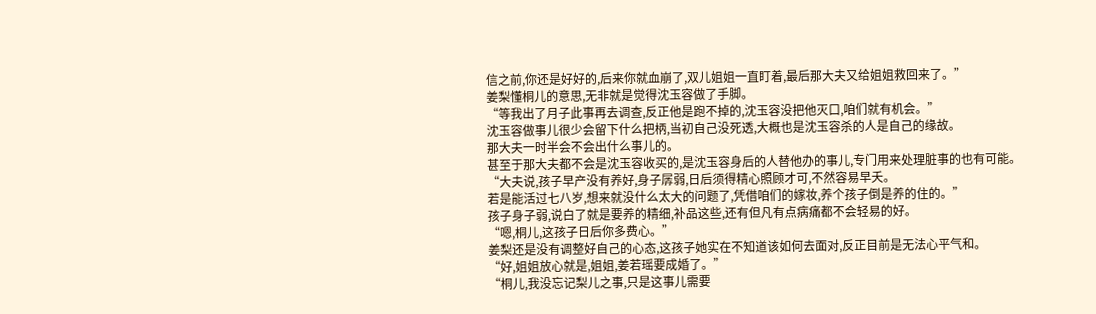信之前,你还是好好的,后来你就血崩了,双儿姐姐一直盯着,最后那大夫又给姐姐救回来了。”
姜梨懂桐儿的意思,无非就是觉得沈玉容做了手脚。
“等我出了月子此事再去调查,反正他是跑不掉的,沈玉容没把他灭口,咱们就有机会。”
沈玉容做事儿很少会留下什么把柄,当初自己没死透,大概也是沈玉容杀的人是自己的缘故。
那大夫一时半会不会出什么事儿的。
甚至于那大夫都不会是沈玉容收买的,是沈玉容身后的人替他办的事儿,专门用来处理脏事的也有可能。
“大夫说,孩子早产没有养好,身子孱弱,日后须得精心照顾才可,不然容易早夭。
若是能活过七八岁,想来就没什么太大的问题了,凭借咱们的嫁妆,养个孩子倒是养的住的。”
孩子身子弱,说白了就是要养的精细,补品这些,还有但凡有点病痛都不会轻易的好。
“嗯,桐儿,这孩子日后你多费心。”
姜梨还是没有调整好自己的心态,这孩子她实在不知道该如何去面对,反正目前是无法心平气和。
“好,姐姐放心就是,姐姐,姜若瑶要成婚了。”
“桐儿,我没忘记梨儿之事,只是这事儿需要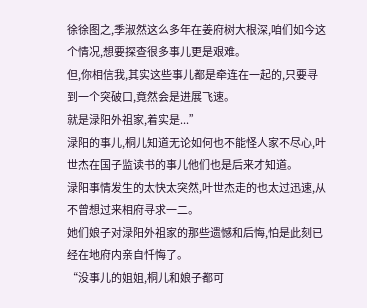徐徐图之,季淑然这么多年在姜府树大根深,咱们如今这个情况,想要探查很多事儿更是艰难。
但,你相信我,其实这些事儿都是牵连在一起的,只要寻到一个突破口,竟然会是进展飞速。
就是渌阳外祖家,着实是...”
渌阳的事儿,桐儿知道无论如何也不能怪人家不尽心,叶世杰在国子监读书的事儿他们也是后来才知道。
渌阳事情发生的太快太突然,叶世杰走的也太过迅速,从不曾想过来相府寻求一二。
她们娘子对渌阳外祖家的那些遗憾和后悔,怕是此刻已经在地府内亲自忏悔了。
“没事儿的姐姐,桐儿和娘子都可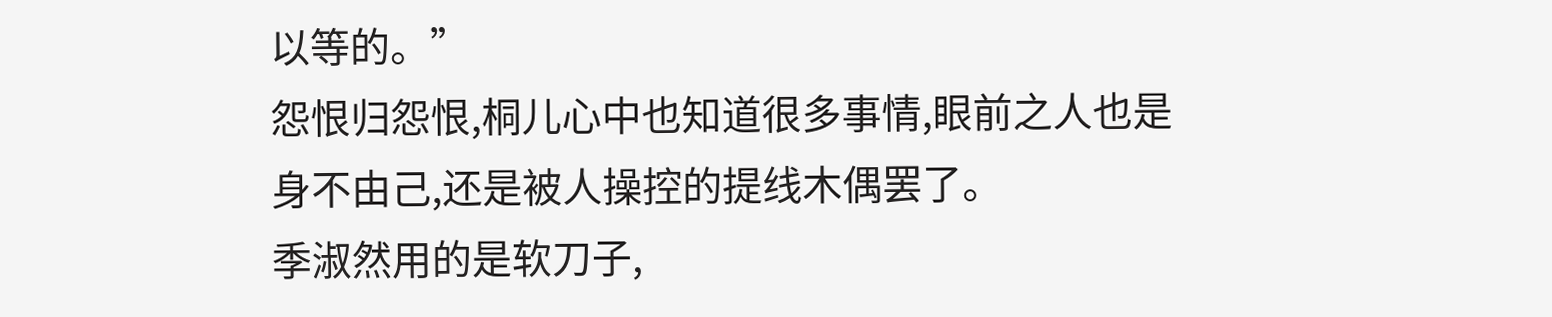以等的。”
怨恨归怨恨,桐儿心中也知道很多事情,眼前之人也是身不由己,还是被人操控的提线木偶罢了。
季淑然用的是软刀子,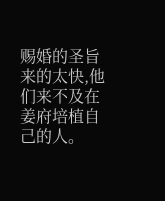赐婚的圣旨来的太快,他们来不及在姜府培植自己的人。